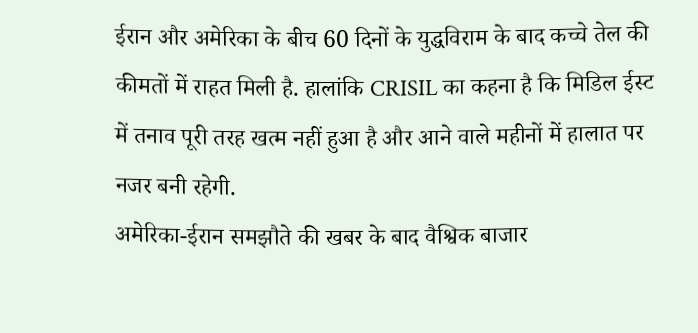ईरान और अमेरिका के बीच 60 दिनों के युद्धविराम के बाद कच्चे तेल की कीमतों में राहत मिली है. हालांकि CRISIL का कहना है कि मिडिल ईस्ट में तनाव पूरी तरह खत्म नहीं हुआ है और आने वाले महीनों में हालात पर नजर बनी रहेगी.
अमेरिका-ईरान समझौते की खबर के बाद वैश्विक बाजार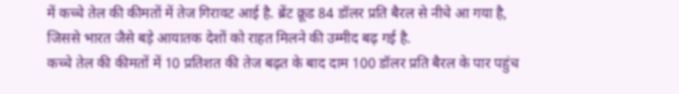में कच्चे तेल की कीमतों में तेज गिरावट आई है. ब्रेंट क्रूड 84 डॉलर प्रति बैरल से नीचे आ गया है, जिससे भारत जैसे बड़े आयातक देशों को राहत मिलने की उम्मीद बढ़ गई है.
कच्चे तेल की कीमतों में 10 प्रतिशत की तेज बढ़त के बाद दाम 100 डॉलर प्रति बैरल के पार पहुंच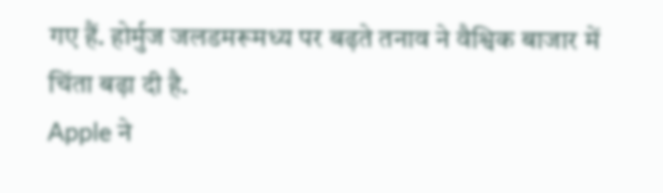गए हैं. होर्मुज जलडमरूमध्य पर बढ़ते तनाव ने वैश्विक बाजार में चिंता बढ़ा दी है.
Apple ने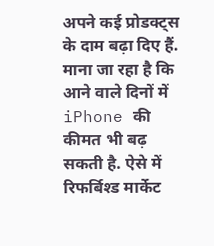अपने कई प्रोडक्ट्स के दाम बढ़ा दिए हैं. माना जा रहा है कि आने वाले दिनों में iPhone की कीमत भी बढ़ सकती है. ऐसे में रिफर्बिश्ड मार्केट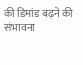की डिमांड बढ़ने की संभावना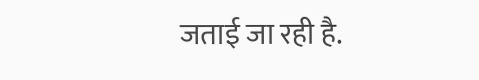जताई जा रही है.